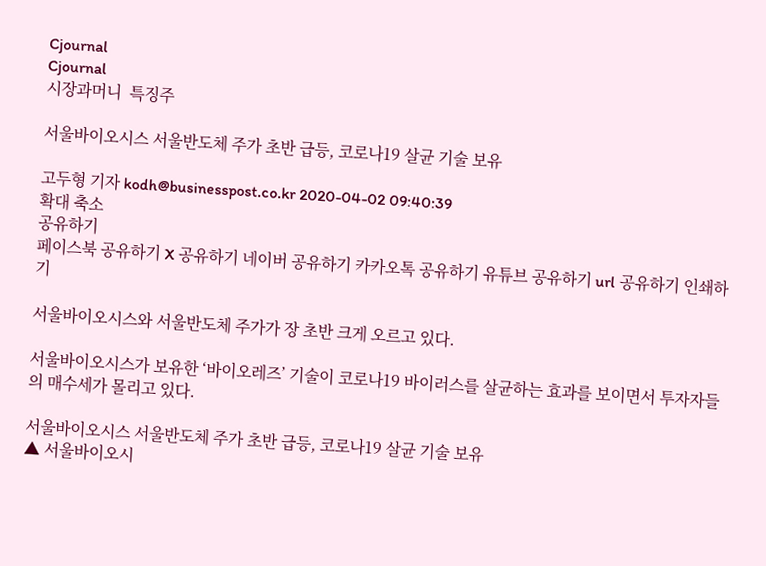Cjournal
Cjournal
시장과머니  특징주

서울바이오시스 서울반도체 주가 초반 급등, 코로나19 살균 기술 보유

고두형 기자 kodh@businesspost.co.kr 2020-04-02 09:40:39
확대 축소
공유하기
페이스북 공유하기 X 공유하기 네이버 공유하기 카카오톡 공유하기 유튜브 공유하기 url 공유하기 인쇄하기

서울바이오시스와 서울반도체 주가가 장 초반 크게 오르고 있다.

서울바이오시스가 보유한 ‘바이오레즈’ 기술이 코로나19 바이러스를 살균하는 효과를 보이면서 투자자들의 매수세가 몰리고 있다.

서울바이오시스 서울반도체 주가 초반 급등, 코로나19 살균 기술 보유
▲ 서울바이오시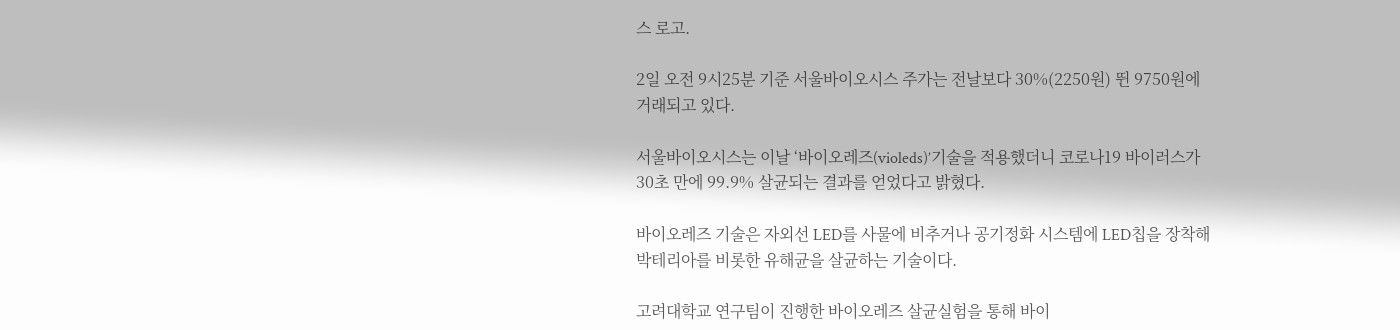스 로고.

2일 오전 9시25분 기준 서울바이오시스 주가는 전날보다 30%(2250원) 뛴 9750원에 거래되고 있다.

서울바이오시스는 이날 ‘바이오레즈(violeds)’기술을 적용했더니 코로나19 바이러스가 30초 만에 99.9% 살균되는 결과를 얻었다고 밝혔다.

바이오레즈 기술은 자외선 LED를 사물에 비추거나 공기정화 시스템에 LED칩을 장착해 박테리아를 비롯한 유해균을 살균하는 기술이다.

고려대학교 연구팀이 진행한 바이오레즈 살균실험을 통해 바이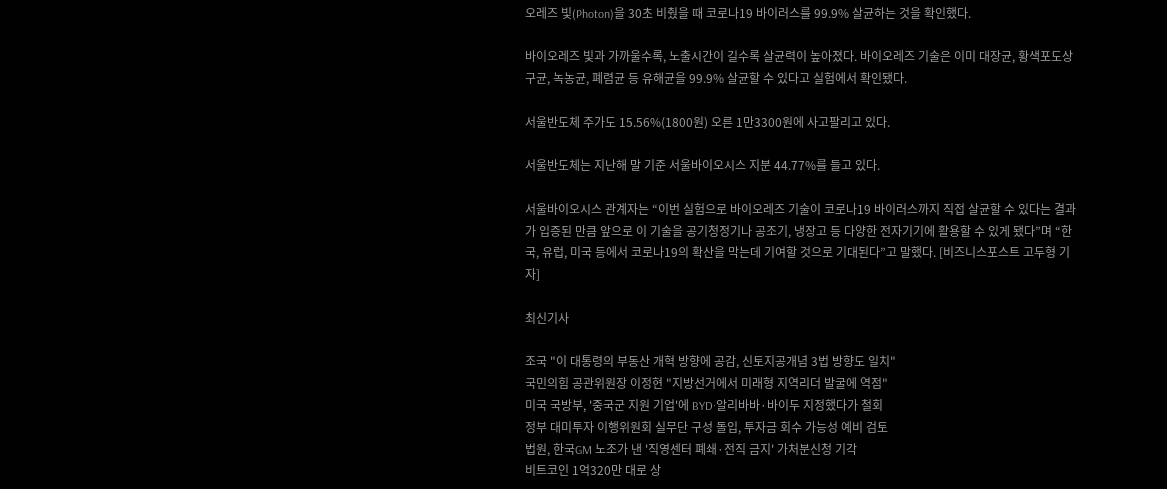오레즈 빛(Photon)을 30초 비췄을 때 코로나19 바이러스를 99.9% 살균하는 것을 확인했다.

바이오레즈 빛과 가까울수록, 노출시간이 길수록 살균력이 높아졌다. 바이오레즈 기술은 이미 대장균, 황색포도상구균, 녹농균, 폐렴균 등 유해균을 99.9% 살균할 수 있다고 실험에서 확인됐다.

서울반도체 주가도 15.56%(1800원) 오른 1만3300원에 사고팔리고 있다.

서울반도체는 지난해 말 기준 서울바이오시스 지분 44.77%를 들고 있다.

서울바이오시스 관계자는 “이번 실험으로 바이오레즈 기술이 코로나19 바이러스까지 직접 살균할 수 있다는 결과가 입증된 만큼 앞으로 이 기술을 공기청정기나 공조기, 냉장고 등 다양한 전자기기에 활용할 수 있게 됐다”며 “한국, 유럽, 미국 등에서 코로나19의 확산을 막는데 기여할 것으로 기대된다”고 말했다. [비즈니스포스트 고두형 기자]

최신기사

조국 "이 대통령의 부동산 개혁 방향에 공감, 신토지공개념 3법 방향도 일치"
국민의힘 공관위원장 이정현 "지방선거에서 미래형 지역리더 발굴에 역점"
미국 국방부, '중국군 지원 기업'에 BYD·알리바바·바이두 지정했다가 철회
정부 대미투자 이행위원회 실무단 구성 돌입, 투자금 회수 가능성 예비 검토
법원, 한국GM 노조가 낸 '직영센터 폐쇄·전직 금지' 가처분신청 기각
비트코인 1억320만 대로 상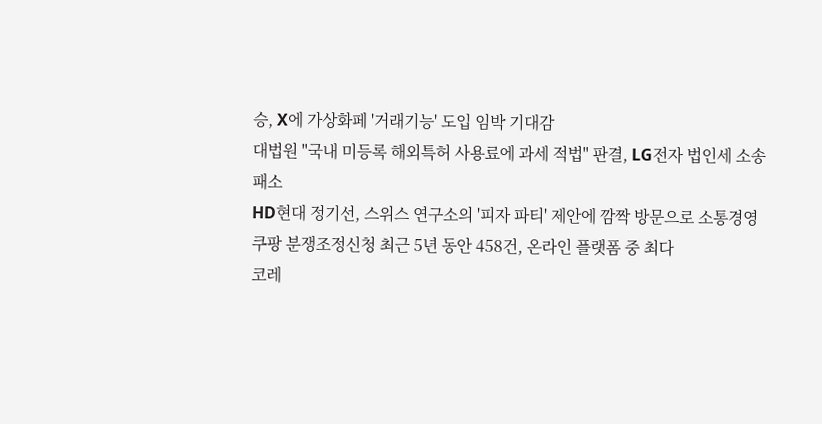승, X에 가상화페 '거래기능' 도입 임박 기대감
대법원 "국내 미등록 해외특허 사용료에 과세 적법" 판결, LG전자 법인세 소송 패소
HD현대 정기선, 스위스 연구소의 '피자 파티' 제안에 깜짝 방문으로 소통경영
쿠팡 분쟁조정신청 최근 5년 동안 458건, 온라인 플랫폼 중 최다
코레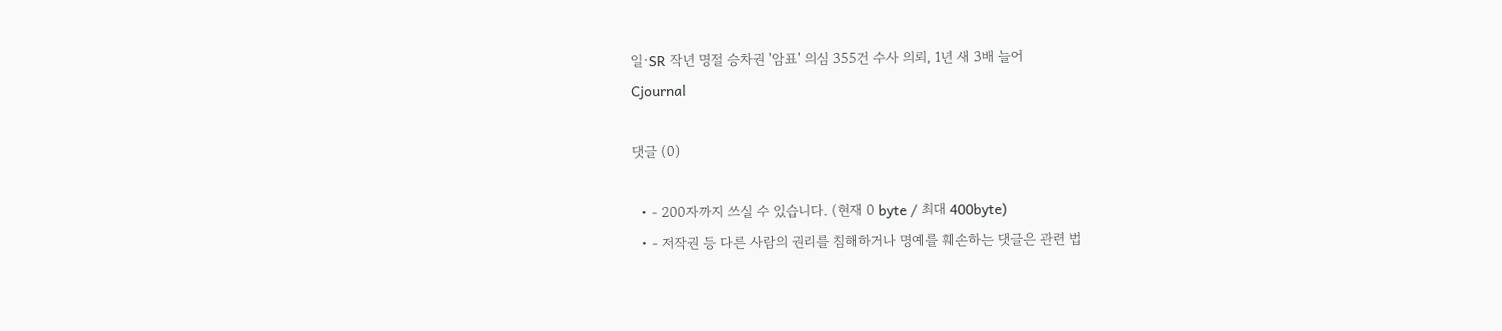일·SR 작년 명절 승차권 '암표' 의심 355건 수사 의뢰, 1년 새 3배 늘어
Cjournal

댓글 (0)

  • - 200자까지 쓰실 수 있습니다. (현재 0 byte / 최대 400byte)
  • - 저작권 등 다른 사람의 권리를 침해하거나 명예를 훼손하는 댓글은 관련 법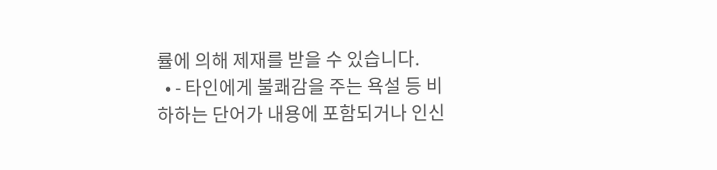률에 의해 제재를 받을 수 있습니다.
  • - 타인에게 불쾌감을 주는 욕설 등 비하하는 단어가 내용에 포함되거나 인신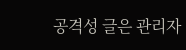공격성 글은 관리자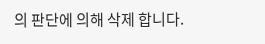의 판단에 의해 삭제 합니다.